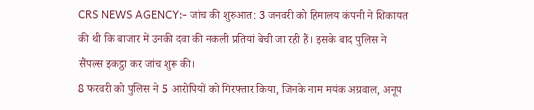CRS NEWS AGENCY:- जांच की शुरुआत: 3 जनवरी को हिमालय कंपनी ने शिकायत की थी कि बाजार में उनकी दवा की नकली प्रतियां बेची जा रही हैं। इसके बाद पुलिस ने सैंपल्स इकट्ठा कर जांच शुरू की।
8 फरवरी को पुलिस ने 5 आरोपियों को गिरफ्तार किया, जिनके नाम मयंक अग्रवाल, अनूप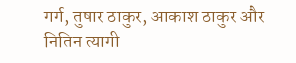गर्ग, तुषार ठाकुर, आकाश ठाकुर और नितिन त्यागी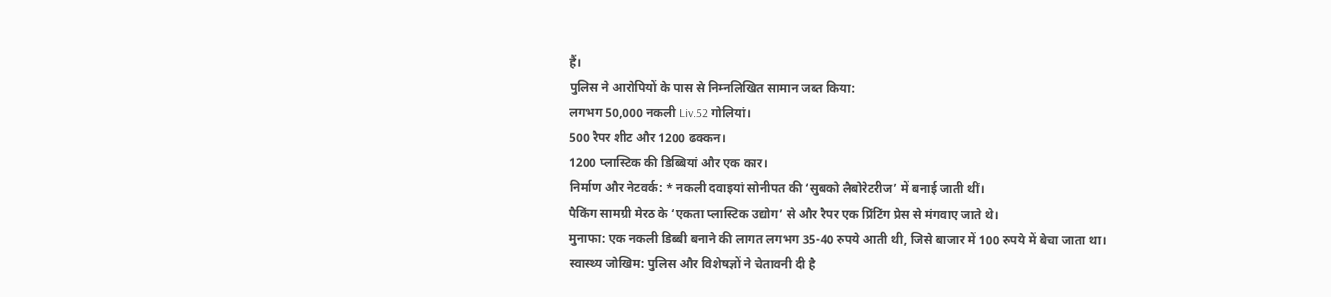हैं।
पुलिस ने आरोपियों के पास से निम्नलिखित सामान जब्त किया:
लगभग 50,000 नकली Liv.52 गोलियां।
500 रैपर शीट और 1200 ढक्कन।
1200 प्लास्टिक की डिब्बियां और एक कार।
निर्माण और नेटवर्क: * नकली दवाइयां सोनीपत की ‘सुबको लैबोरेटरीज’ में बनाई जाती थीं।
पैकिंग सामग्री मेरठ के ‘एकता प्लास्टिक उद्योग’ से और रैपर एक प्रिंटिंग प्रेस से मंगवाए जाते थे।
मुनाफा: एक नकली डिब्बी बनाने की लागत लगभग 35-40 रुपये आती थी, जिसे बाजार में 100 रुपये में बेचा जाता था।
स्वास्थ्य जोखिम: पुलिस और विशेषज्ञों ने चेतावनी दी है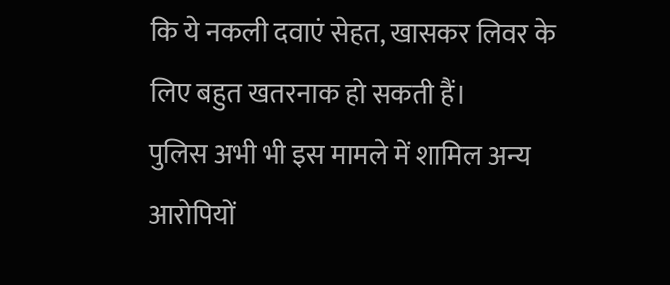कि ये नकली दवाएं सेहत, खासकर लिवर के लिए बहुत खतरनाक हो सकती हैं।
पुलिस अभी भी इस मामले में शामिल अन्य आरोपियों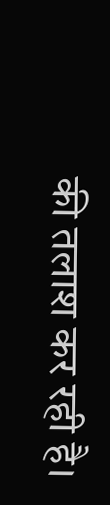की तलाश कर रही है।